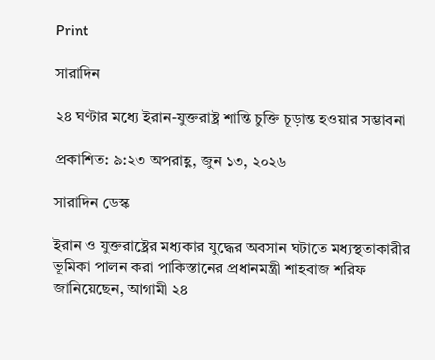Print

সারাদিন

২৪ ঘণ্টার মধ্যে ইরান-যুক্তরাষ্ট্র শান্তি চুক্তি চূড়ান্ত হওয়ার সম্ভাবনা

প্রকাশিত: ৯:২৩ অপরাহ্ণ, জুন ১৩, ২০২৬

সারাদিন ডেস্ক

ইরান ও যুক্তরাষ্ট্রের মধ্যকার যুদ্ধের অবসান ঘটাতে মধ্যস্থতাকারীর ভূমিকা পালন করা পাকিস্তানের প্রধানমন্ত্রী শাহবাজ শরিফ জানিয়েছেন, আগামী ২৪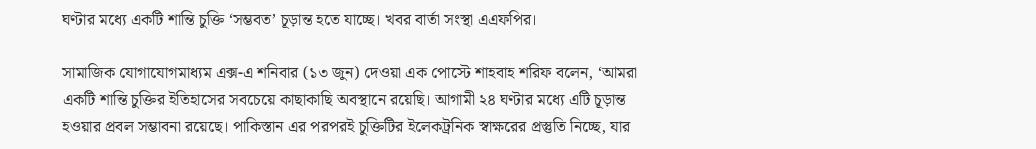ঘণ্টার মধ্যে একটি শান্তি চুক্তি ‘সম্ভবত’ চূড়ান্ত হতে যাচ্ছে। খবর বার্তা সংস্থা এএফপির।

সামাজিক যোগাযোগমাধ্যম এক্স-এ শনিবার (১৩ জুন) দেওয়া এক পোস্টে শাহবাহ শরিফ বলেন, ‘আমরা একটি শান্তি চুক্তির ইতিহাসের সবচেয়ে কাছাকাছি অবস্থানে রয়েছি। আগামী ২৪ ঘণ্টার মধ্যে এটি চূড়ান্ত হওয়ার প্রবল সম্ভাবনা রয়েছে। পাকিস্তান এর পরপরই চুক্তিটির ইলেকট্রনিক স্বাক্ষরের প্রস্তুতি নিচ্ছে, যার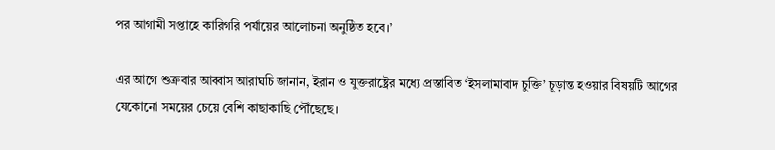পর আগামী সপ্তাহে কারিগরি পর্যায়ের আলোচনা অনুষ্ঠিত হবে।’

এর আগে শুক্রবার আব্বাস আরাঘচি জানান, ইরান ও যুক্তরাষ্ট্রের মধ্যে প্রস্তাবিত ‘ইসলামাবাদ চুক্তি’ চূড়ান্ত হওয়ার বিষয়টি আগের যেকোনো সময়ের চেয়ে বেশি কাছাকাছি পৌঁছেছে।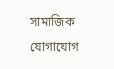সামাজিক যোগাযোগ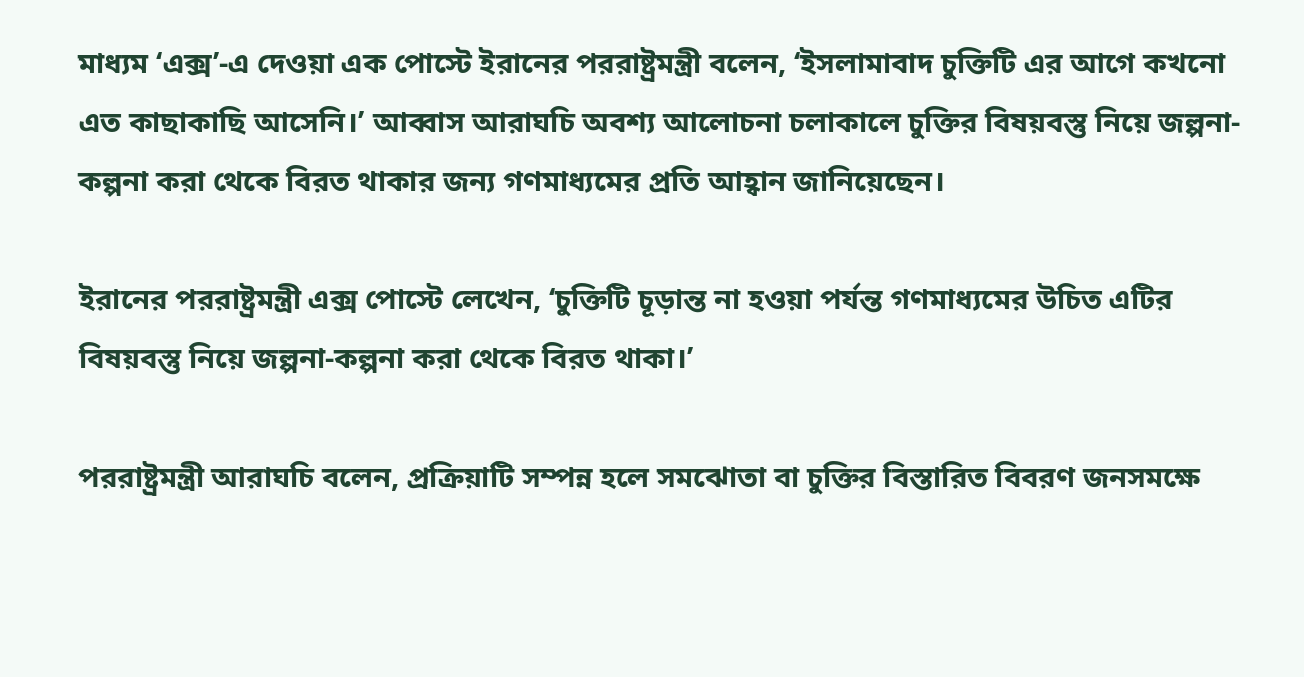মাধ্যম ‘এক্স’-এ দেওয়া এক পোস্টে ইরানের পররাষ্ট্রমন্ত্রী বলেন, ‘ইসলামাবাদ চুক্তিটি এর আগে কখনো এত কাছাকাছি আসেনি।’ আব্বাস আরাঘচি অবশ্য আলোচনা চলাকালে চুক্তির বিষয়বস্তু নিয়ে জল্পনা-কল্পনা করা থেকে বিরত থাকার জন্য গণমাধ্যমের প্রতি আহ্বান জানিয়েছেন।

ইরানের পররাষ্ট্রমন্ত্রী এক্স পোস্টে লেখেন, ‘চুক্তিটি চূড়ান্ত না হওয়া পর্যন্ত গণমাধ্যমের উচিত এটির বিষয়বস্তু নিয়ে জল্পনা-কল্পনা করা থেকে বিরত থাকা।’

পররাষ্ট্রমন্ত্রী আরাঘচি বলেন, প্রক্রিয়াটি সম্পন্ন হলে সমঝোতা বা চুক্তির বিস্তারিত বিবরণ জনসমক্ষে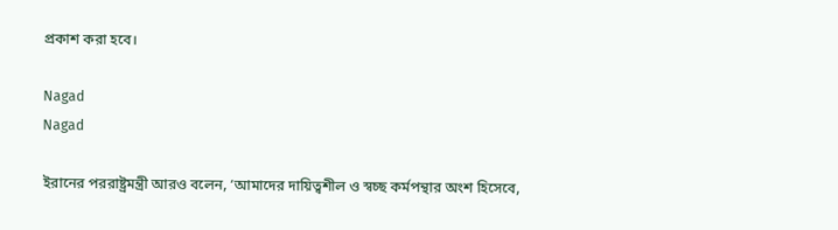প্রকাশ করা হবে।

Nagad
Nagad

ইরানের পররাষ্ট্রমন্ত্রী আরও বলেন, ‘আমাদের দায়িত্বশীল ও স্বচ্ছ কর্মপন্থার অংশ হিসেবে,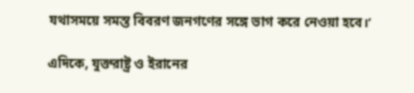যথাসময়ে সমস্ত বিবরণ জনগণের সঙ্গে ভাগ করে নেওয়া হবে।’

এদিকে, যুক্তরাষ্ট্র ও ইরানের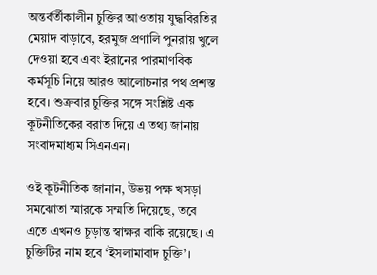অন্তর্বর্তীকালীন চুক্তির আওতায় যুদ্ধবিরতির মেয়াদ বাড়াবে, হরমুজ প্রণালি পুনরায় খুলে দেওয়া হবে এবং ইরানের পারমাণবিক কর্মসূচি নিয়ে আরও আলোচনার পথ প্রশস্ত হবে। শুক্রবার চুক্তির সঙ্গে সংশ্লিষ্ট এক কূটনীতিকের বরাত দিয়ে এ তথ্য জানায় সংবাদমাধ্যম সিএনএন।

ওই কূটনীতিক জানান, উভয় পক্ষ খসড়া সমঝোতা স্মারকে সম্মতি দিয়েছে, তবে এতে এখনও চূড়ান্ত স্বাক্ষর বাকি রয়েছে। এ চুক্তিটির নাম হবে ‘ইসলামাবাদ চুক্তি’।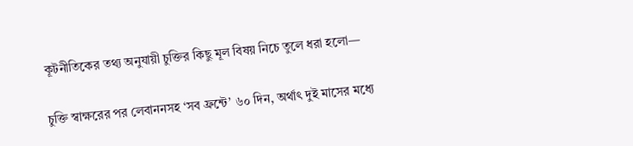কূটনীতিকের তথ্য অনুযায়ী চুক্তির কিছু মূল বিষয় নিচে তুলে ধরা হলো—

চুক্তি স্বাক্ষরের পর লেবাননসহ ‘সব ফ্রন্টে’ ৬০ দিন, অর্থাৎ দুই মাসের মধ্যে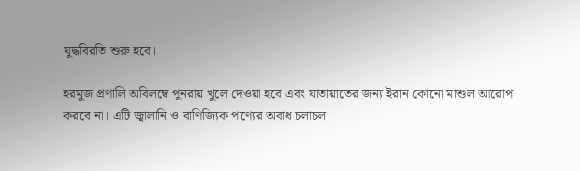যুদ্ধবিরতি শুরু হবে।

হরমুজ প্রণালি অবিলম্বে পুনরায় খুলে দেওয়া হবে এবং যাতায়াতের জন্য ইরান কোনো মাশুল আরোপ করবে না। এটি জ্বালানি ও বাণিজ্যিক পণ্যের অবাধ চলাচল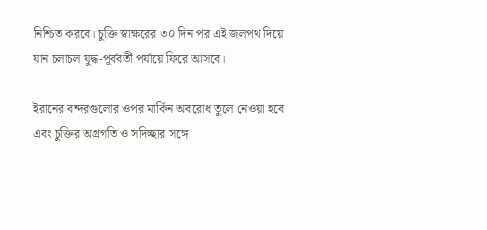নিশ্চিত করবে। চুক্তি স্বাক্ষরের ৩০ দিন পর এই জলপথ দিয়ে যান চলাচল যুদ্ধ-পূর্ববর্তী পর্যায়ে ফিরে আসবে।

ইরানের বন্দরগুলোর ওপর মার্কিন অবরোধ তুলে নেওয়া হবে এবং চুক্তির অগ্রগতি ও সদিচ্ছার সঙ্গে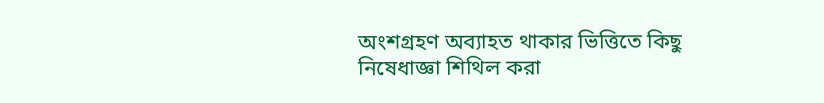অংশগ্রহণ অব্যাহত থাকার ভিত্তিতে কিছু নিষেধাজ্ঞা শিথিল করা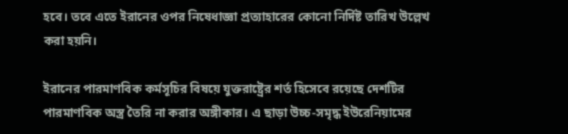হবে। তবে এতে ইরানের ওপর নিষেধাজ্ঞা প্রত্যাহারের কোনো নির্দিষ্ট তারিখ উল্লেখ করা হয়নি।

ইরানের পারমাণবিক কর্মসূচির বিষয়ে যুক্তরাষ্ট্রের শর্ত হিসেবে রয়েছে দেশটির পারমাণবিক অস্ত্র তৈরি না করার অঙ্গীকার। এ ছাড়া উচ্চ-সমৃদ্ধ ইউরেনিয়ামের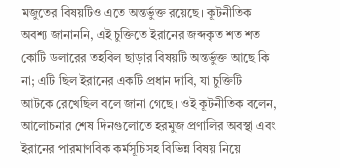মজুতের বিষয়টিও এতে অন্তর্ভুক্ত রয়েছে। কূটনীতিক অবশ্য জানাননি, এই চুক্তিতে ইরানের জব্দকৃত শত শত কোটি ডলারের তহবিল ছাড়ার বিষয়টি অন্তর্ভুক্ত আছে কি না; এটি ছিল ইরানের একটি প্রধান দাবি, যা চুক্তিটি আটকে রেখেছিল বলে জানা গেছে। ওই কূটনীতিক বলেন, আলোচনার শেষ দিনগুলোতে হরমুজ প্রণালির অবস্থা এবং ইরানের পারমাণবিক কর্মসূচিসহ বিভিন্ন বিষয় নিয়ে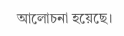আলোচনা হয়েছে।